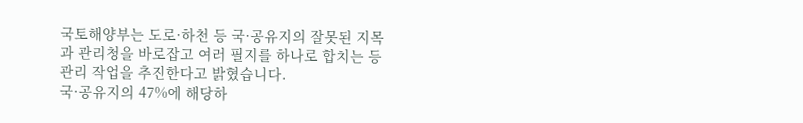국토해양부는 도로·하천 등 국·공유지의 잘못된 지목과 관리청을 바로잡고 여러 필지를 하나로 합치는 등 관리 작업을 추진한다고 밝혔습니다.
국·공유지의 47%에 해당하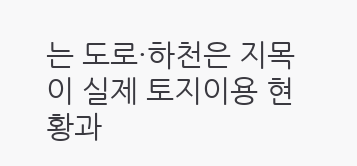는 도로·하천은 지목이 실제 토지이용 현황과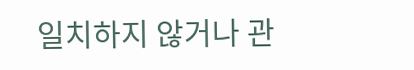일치하지 않거나 관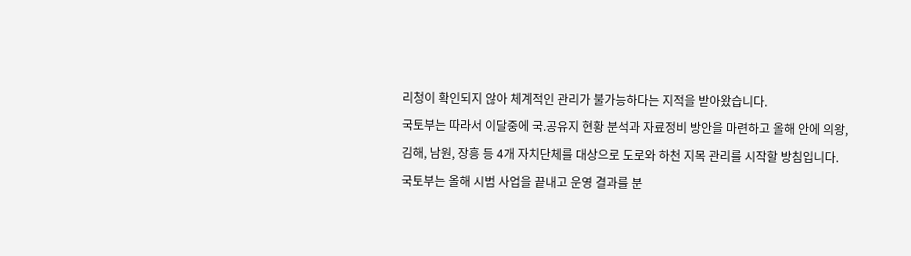리청이 확인되지 않아 체계적인 관리가 불가능하다는 지적을 받아왔습니다.
국토부는 따라서 이달중에 국.공유지 현황 분석과 자료정비 방안을 마련하고 올해 안에 의왕, 김해, 남원, 장흥 등 4개 자치단체를 대상으로 도로와 하천 지목 관리를 시작할 방침입니다.
국토부는 올해 시범 사업을 끝내고 운영 결과를 분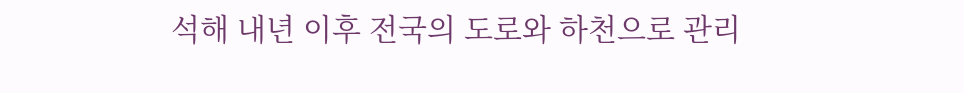석해 내년 이후 전국의 도로와 하천으로 관리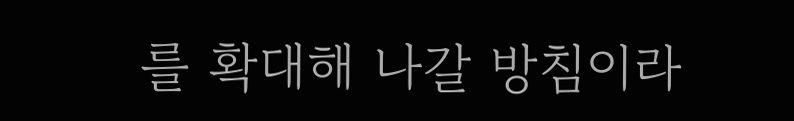를 확대해 나갈 방침이라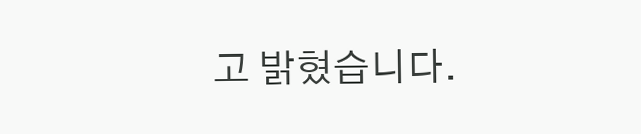고 밝혔습니다.